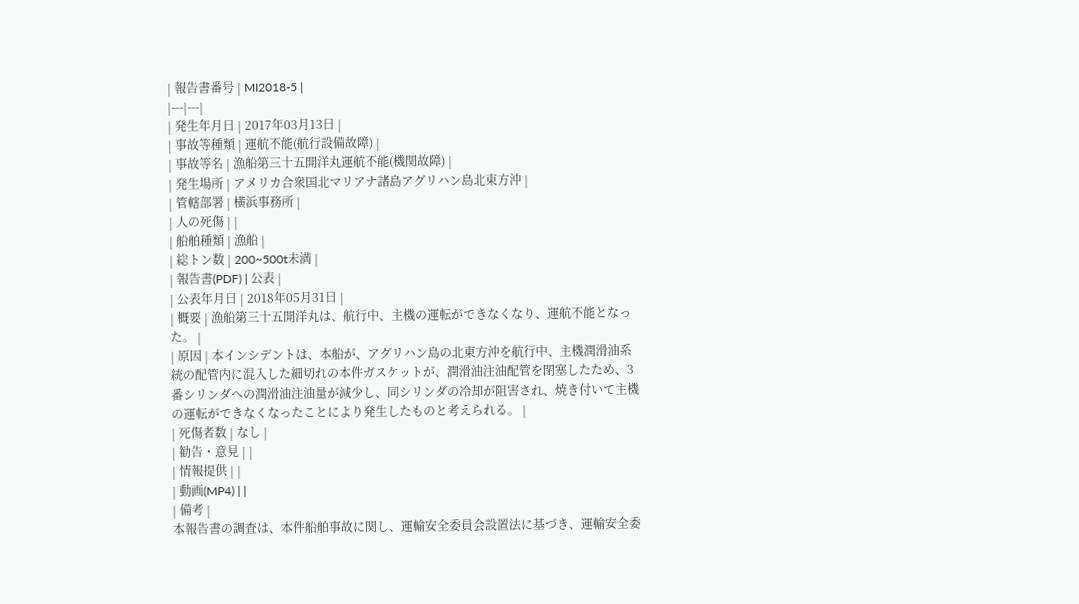| 報告書番号 | MI2018-5 |
|---|---|
| 発生年月日 | 2017年03月13日 |
| 事故等種類 | 運航不能(航行設備故障) |
| 事故等名 | 漁船第三十五開洋丸運航不能(機関故障) |
| 発生場所 | アメリカ合衆国北マリアナ諸島アグリハン島北東方沖 |
| 管轄部署 | 横浜事務所 |
| 人の死傷 | |
| 船舶種類 | 漁船 |
| 総トン数 | 200~500t未満 |
| 報告書(PDF) | 公表 |
| 公表年月日 | 2018年05月31日 |
| 概要 | 漁船第三十五開洋丸は、航行中、主機の運転ができなくなり、運航不能となった。 |
| 原因 | 本インシデントは、本船が、アグリハン島の北東方沖を航行中、主機潤滑油系統の配管内に混入した細切れの本件ガスケットが、潤滑油注油配管を閉塞したため、3番シリンダへの潤滑油注油量が減少し、同シリンダの冷却が阻害され、焼き付いて主機の運転ができなくなったことにより発生したものと考えられる。 |
| 死傷者数 | なし |
| 勧告・意見 | |
| 情報提供 | |
| 動画(MP4) | |
| 備考 |
本報告書の調査は、本件船舶事故に関し、運輸安全委員会設置法に基づき、運輸安全委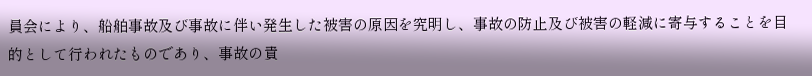員会により、船舶事故及び事故に伴い発生した被害の原因を究明し、事故の防止及び被害の軽減に寄与することを目的として行われたものであり、事故の責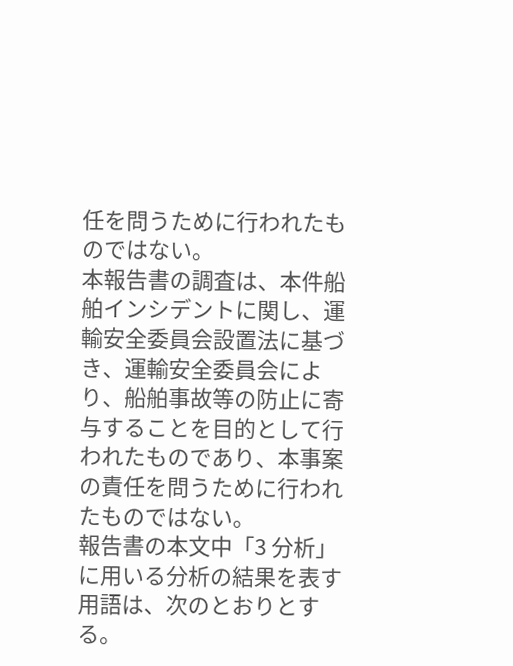任を問うために行われたものではない。
本報告書の調査は、本件船舶インシデントに関し、運輸安全委員会設置法に基づき、運輸安全委員会により、船舶事故等の防止に寄与することを目的として行われたものであり、本事案の責任を問うために行われたものではない。
報告書の本文中「3 分析」に用いる分析の結果を表す用語は、次のとおりとする。